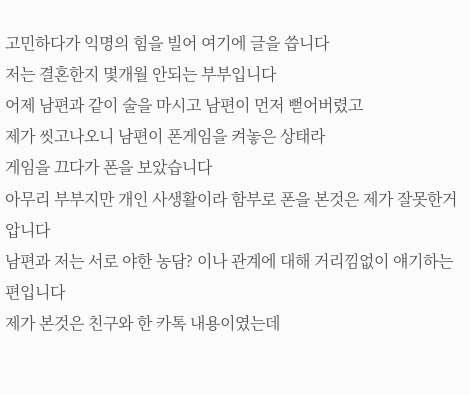고민하다가 익명의 힘을 빌어 여기에 글을 씁니다
저는 결혼한지 몇개월 안되는 부부입니다
어제 남편과 같이 술을 마시고 남편이 먼저 뻗어버렸고
제가 씻고나오니 남편이 폰게임을 켜놓은 상태라
게임을 끄다가 폰을 보았습니다
아무리 부부지만 개인 사생활이라 함부로 폰을 본것은 제가 잘못한거 압니다
남편과 저는 서로 야한 농담? 이나 관계에 대해 거리낌없이 얘기하는편입니다
제가 본것은 친구와 한 카톡 내용이였는데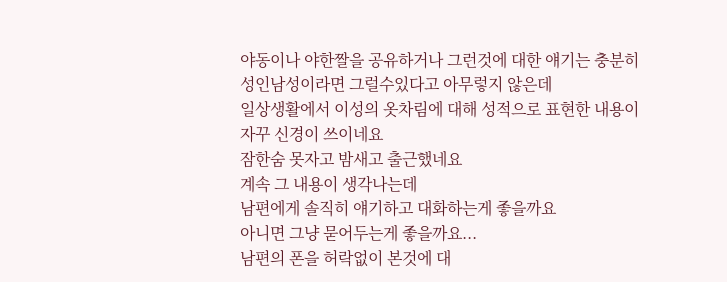야동이나 야한짤을 공유하거나 그런것에 대한 얘기는 충분히 성인남성이라면 그럴수있다고 아무렇지 않은데
일상생활에서 이성의 옷차림에 대해 성적으로 표현한 내용이 자꾸 신경이 쓰이네요
잠한숨 못자고 밤새고 출근했네요
계속 그 내용이 생각나는데
남편에게 솔직히 얘기하고 대화하는게 좋을까요
아니면 그냥 묻어두는게 좋을까요...
남편의 폰을 허락없이 본것에 대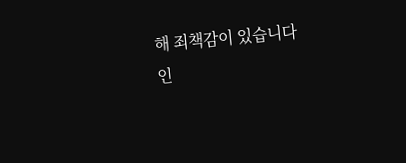해 죄책감이 있습니다
인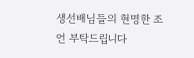생선배님들의 현명한 조언 부탁드립니다